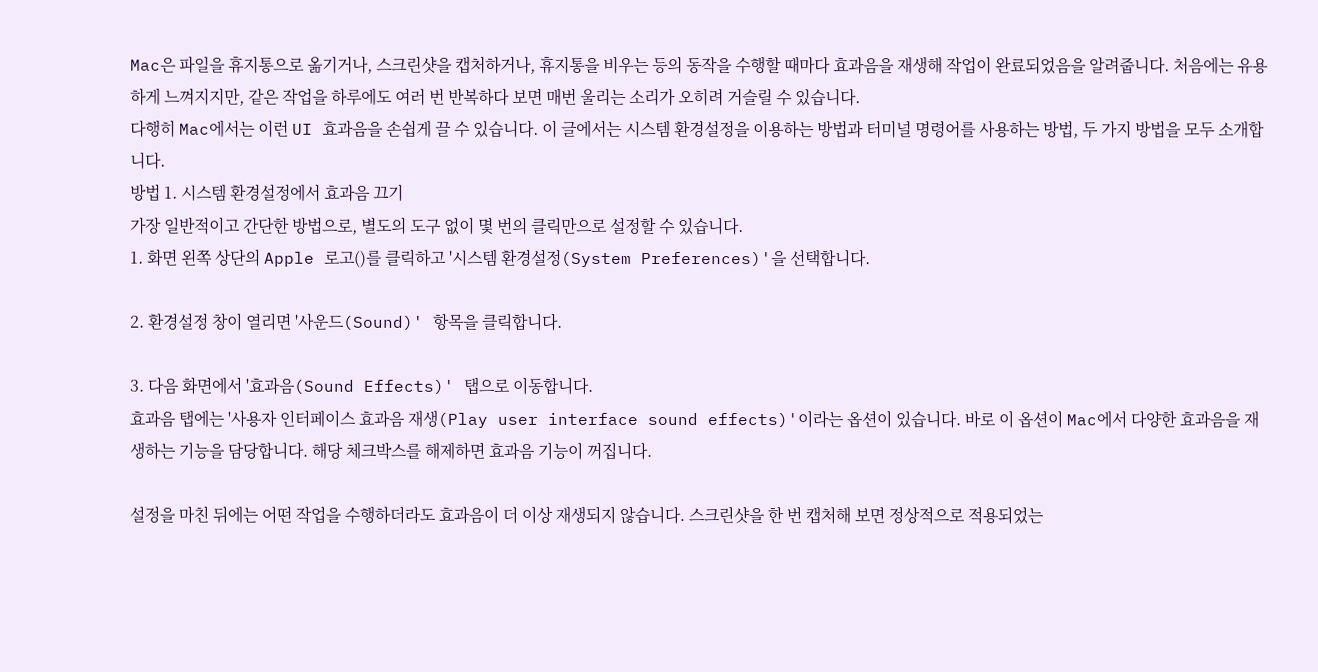Mac은 파일을 휴지통으로 옮기거나, 스크린샷을 캡처하거나, 휴지통을 비우는 등의 동작을 수행할 때마다 효과음을 재생해 작업이 완료되었음을 알려줍니다. 처음에는 유용하게 느껴지지만, 같은 작업을 하루에도 여러 번 반복하다 보면 매번 울리는 소리가 오히려 거슬릴 수 있습니다.
다행히 Mac에서는 이런 UI 효과음을 손쉽게 끌 수 있습니다. 이 글에서는 시스템 환경설정을 이용하는 방법과 터미널 명령어를 사용하는 방법, 두 가지 방법을 모두 소개합니다.
방법 1. 시스템 환경설정에서 효과음 끄기
가장 일반적이고 간단한 방법으로, 별도의 도구 없이 몇 번의 클릭만으로 설정할 수 있습니다.
1. 화면 왼쪽 상단의 Apple 로고()를 클릭하고 '시스템 환경설정(System Preferences)'을 선택합니다.

2. 환경설정 창이 열리면 '사운드(Sound)' 항목을 클릭합니다.

3. 다음 화면에서 '효과음(Sound Effects)' 탭으로 이동합니다.
효과음 탭에는 '사용자 인터페이스 효과음 재생(Play user interface sound effects)'이라는 옵션이 있습니다. 바로 이 옵션이 Mac에서 다양한 효과음을 재생하는 기능을 담당합니다. 해당 체크박스를 해제하면 효과음 기능이 꺼집니다.

설정을 마친 뒤에는 어떤 작업을 수행하더라도 효과음이 더 이상 재생되지 않습니다. 스크린샷을 한 번 캡처해 보면 정상적으로 적용되었는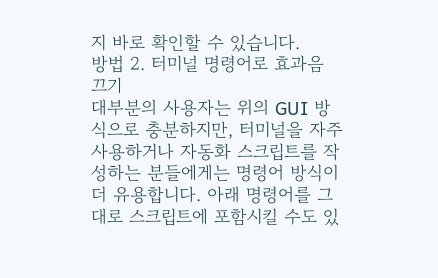지 바로 확인할 수 있습니다.
방법 2. 터미널 명령어로 효과음 끄기
대부분의 사용자는 위의 GUI 방식으로 충분하지만, 터미널을 자주 사용하거나 자동화 스크립트를 작성하는 분들에게는 명령어 방식이 더 유용합니다. 아래 명령어를 그대로 스크립트에 포함시킬 수도 있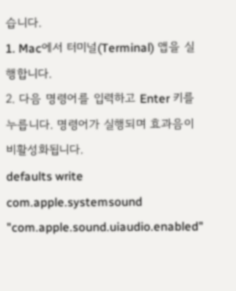습니다.
1. Mac에서 터미널(Terminal) 앱을 실행합니다.
2. 다음 명령어를 입력하고 Enter 키를 누릅니다. 명령어가 실행되며 효과음이 비활성화됩니다.
defaults write com.apple.systemsound "com.apple.sound.uiaudio.enabled"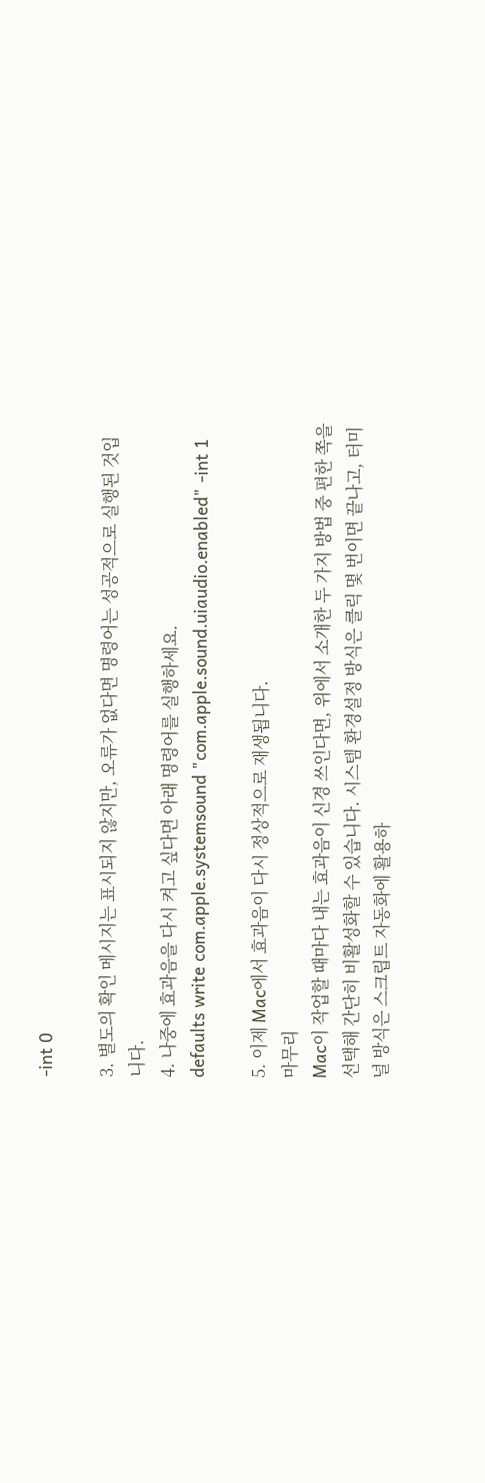-int 0

3. 별도의 확인 메시지는 표시되지 않지만, 오류가 없다면 명령어는 성공적으로 실행된 것입니다.
4. 나중에 효과음을 다시 켜고 싶다면 아래 명령어를 실행하세요.
defaults write com.apple.systemsound "com.apple.sound.uiaudio.enabled" -int 1

5. 이제 Mac에서 효과음이 다시 정상적으로 재생됩니다.
마무리
Mac이 작업할 때마다 내는 효과음이 신경 쓰인다면, 위에서 소개한 두 가지 방법 중 편한 쪽을 선택해 간단히 비활성화할 수 있습니다. 시스템 환경설정 방식은 클릭 몇 번이면 끝나고, 터미널 방식은 스크립트 자동화에 활용하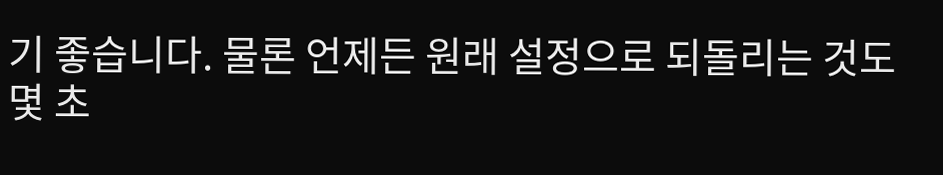기 좋습니다. 물론 언제든 원래 설정으로 되돌리는 것도 몇 초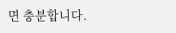면 충분합니다.